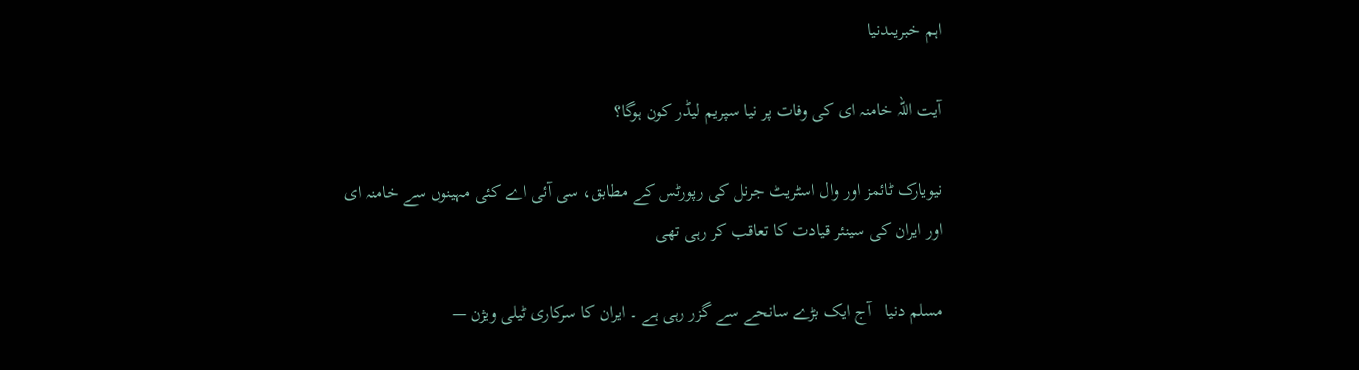اہم خبریںدنیا

آیت اللہ خامنہ ای کی وفات پر نیا سپریم لیڈر کون ہوگا؟

نیویارک ٹائمز اور وال اسٹریٹ جرنل کی رپورٹس کے مطابق، سی آئی اے کئی مہینوں سے خامنہ ای اور ایران کی سینئر قیادت کا تعاقب کر رہی تھی

مسلم دنیا   آج ایک بڑے سانحے سے گزر رہی ہے ۔ ایران کا سرکاری ٹیلی ویژن —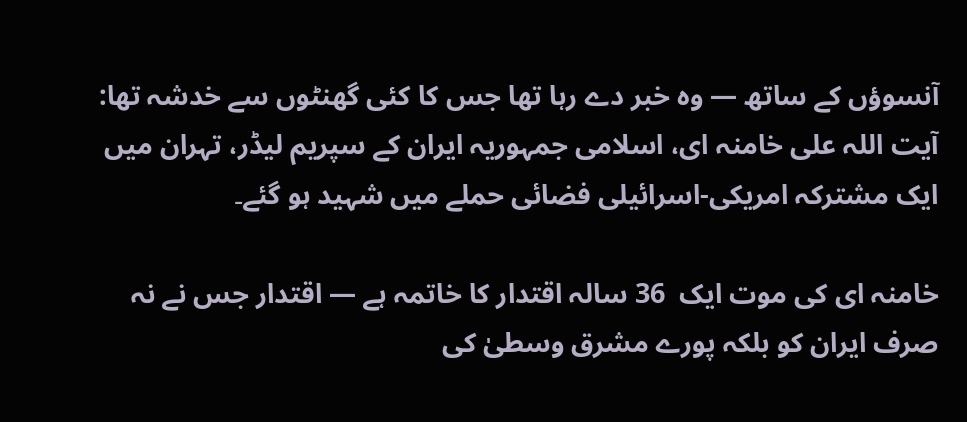آنسوؤں کے ساتھ — وہ خبر دے رہا تھا جس کا کئی گھنٹوں سے خدشہ تھا: آیت اللہ علی خامنہ ای، اسلامی جمہوریہ ایران کے سپریم لیڈر، تہران میں ایک مشترکہ امریکی-اسرائیلی فضائی حملے میں شہید ہو گئے۔

خامنہ ای کی موت ایک  36 سالہ اقتدار کا خاتمہ ہے — اقتدار جس نے نہ صرف ایران کو بلکہ پورے مشرق وسطیٰ کی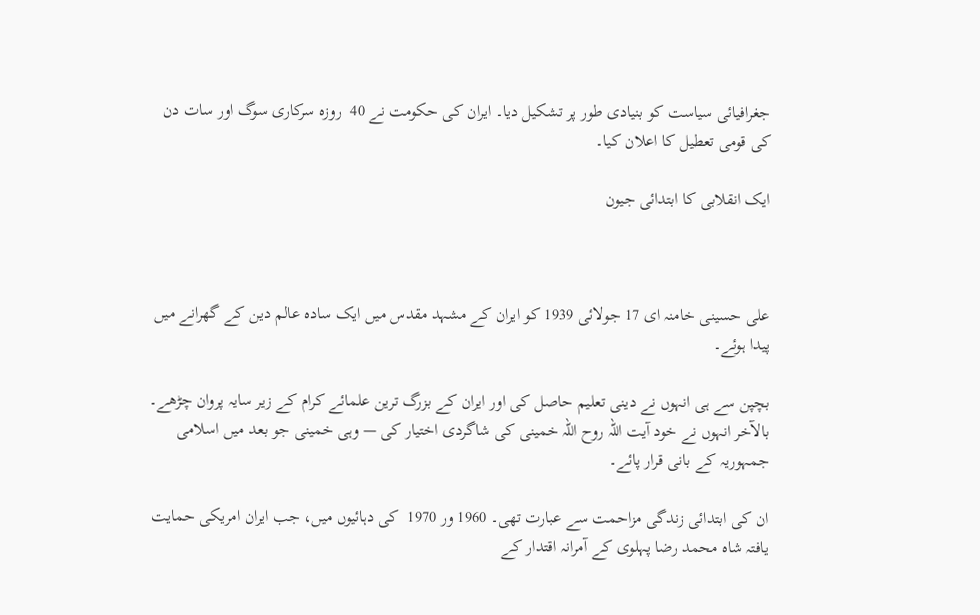جغرافیائی سیاست کو بنیادی طور پر تشکیل دیا۔ ایران کی حکومت نے 40  روزہ سرکاری سوگ اور سات دن کی قومی تعطیل کا اعلان کیا۔

ایک انقلابی کا ابتدائی جیون



علی حسینی خامنہ ای 17 جولائی 1939 کو ایران کے مشہد مقدس میں ایک سادہ عالم دین کے گھرانے میں پیدا ہوئے۔

بچپن سے ہی انہوں نے دینی تعلیم حاصل کی اور ایران کے بزرگ ترین علمائے کرام کے زیر سایہ پروان چڑھے۔ بالآخر انہوں نے خود آیت اللہ روح اللہ خمینی کی شاگردی اختیار کی — وہی خمینی جو بعد میں اسلامی جمہوریہ کے بانی قرار پائے۔

ان کی ابتدائی زندگی مزاحمت سے عبارت تھی۔ 1960 ور 1970  کی دہائیوں میں، جب ایران امریکی حمایت یافتہ شاہ محمد رضا پہلوی کے آمرانہ اقتدار کے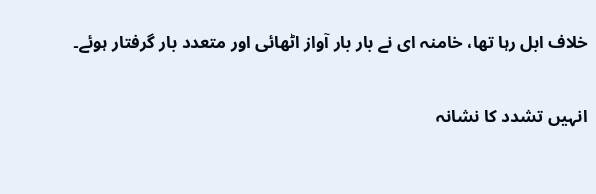خلاف ابل رہا تھا، خامنہ ای نے بار بار آواز اٹھائی اور متعدد بار گرفتار ہوئے۔

انہیں تشدد کا نشانہ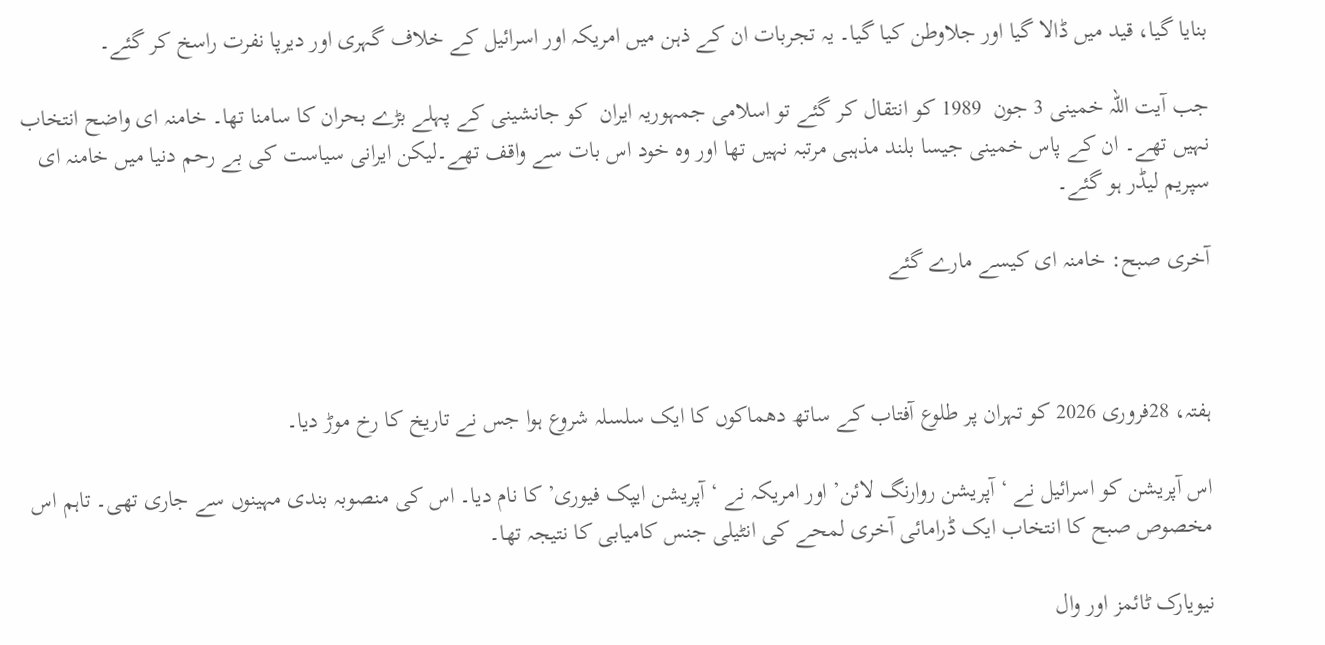بنایا گیا، قید میں ڈالا گیا اور جلاوطن کیا گیا۔ یہ تجربات ان کے ذہن میں امریکہ اور اسرائیل کے خلاف گہری اور دیرپا نفرت راسخ کر گئے۔

جب آیت اللہ خمینی 3 جون  1989 کو انتقال کر گئے تو اسلامی جمہوریہ ایران  کو جانشینی کے پہلے بڑے بحران کا سامنا تھا۔ خامنہ ای واضح انتخاب نہیں تھے۔ ان کے پاس خمینی جیسا بلند مذہبی مرتبہ نہیں تھا اور وہ خود اس بات سے واقف تھے۔لیکن ایرانی سیاست کی بے رحم دنیا میں خامنہ ای  سپریم لیڈر ہو گئے۔

آخری صبح: خامنہ ای کیسے مارے گئے



ہفتہ، 28فروری 2026 کو تہران پر طلوع آفتاب کے ساتھ دھماکوں کا ایک سلسلہ شروع ہوا جس نے تاریخ کا رخ موڑ دیا۔

اس آپریشن کو اسرائیل نے ‘آپریشن روارنگ لائن’ اور امریکہ نے ‘آپریشن ایپک فیوری’ کا نام دیا۔ اس کی منصوبہ بندی مہینوں سے جاری تھی۔ تاہم اس مخصوص صبح کا انتخاب ایک ڈرامائی آخری لمحے کی انٹیلی جنس کامیابی کا نتیجہ تھا۔

نیویارک ٹائمز اور وال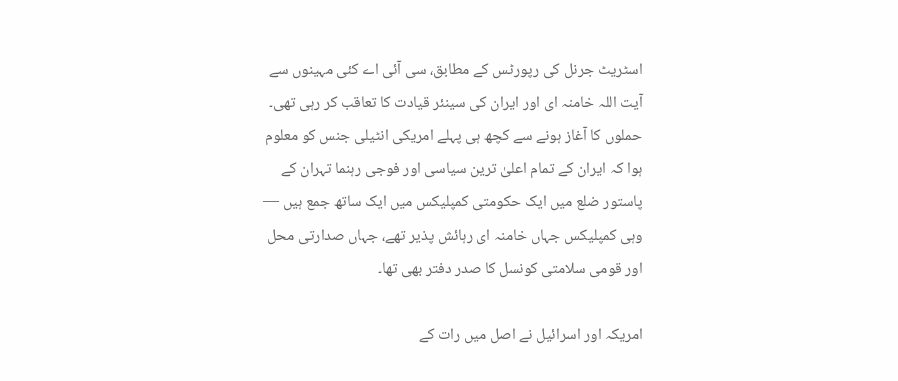اسٹریٹ جرنل کی رپورٹس کے مطابق، سی آئی اے کئی مہینوں سے آیت اللہ خامنہ ای اور ایران کی سینئر قیادت کا تعاقب کر رہی تھی۔ حملوں کا آغاز ہونے سے کچھ ہی پہلے امریکی انٹیلی جنس کو معلوم ہوا کہ ایران کے تمام اعلیٰ ترین سیاسی اور فوجی رہنما تہران کے پاستور ضلع میں ایک حکومتی کمپلیکس میں ایک ساتھ جمع ہیں — وہی کمپلیکس جہاں خامنہ ای رہائش پذیر تھے، جہاں صدارتی محل اور قومی سلامتی کونسل کا صدر دفتر بھی تھا۔

امریکہ اور اسرائیل نے اصل میں رات کے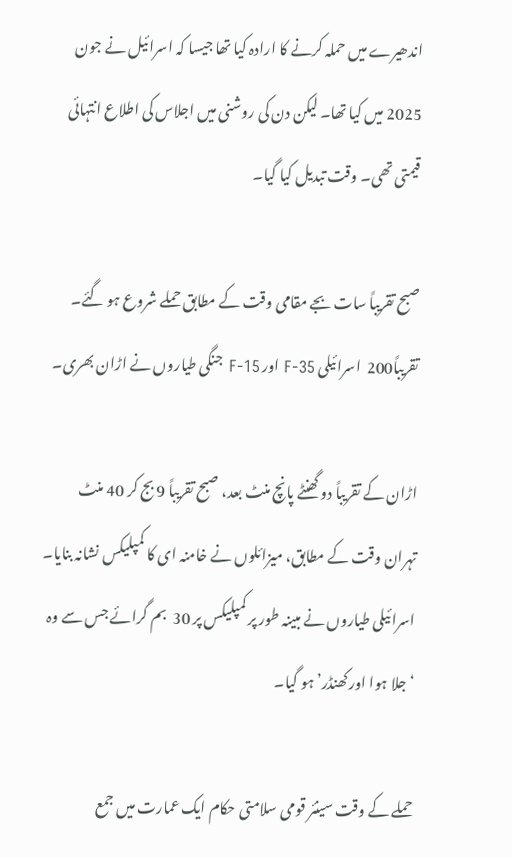اندھیرے میں حملہ کرنے کا ارادہ کیا تھا جیسا کہ اسرائیل نے جون 2025 میں کیا تھا۔ لیکن دن کی روشنی میں اجلاس کی اطلاع انتہائی قیمتی تھی۔ وقت تبدیل کیا گیا۔

صبح تقریباً سات بجے مقامی وقت کے مطابق حملے شروع ہو گئے۔ تقریباً200  اسرائیلی F-35 اور F-15 جنگی طیاروں نے اڑان بھری۔

اڑان کے تقریباً دو گھنٹے پانچ منٹ بعد، صبح تقریباً 9 بج کر 40 منٹ تہران وقت کے مطابق، میزائلوں نے خامنہ ای کا کمپلیکس نشانہ بنایا۔ اسرائیلی طیاروں نے مبینہ طور پر کمپلیکس پر 30  بم گرائے جس سے وہ ‘جلا ہوا اور کھنڈر’ ہو گیا۔

حملے کے وقت سینئر قومی سلامتی حکام ایک عمارت میں جمع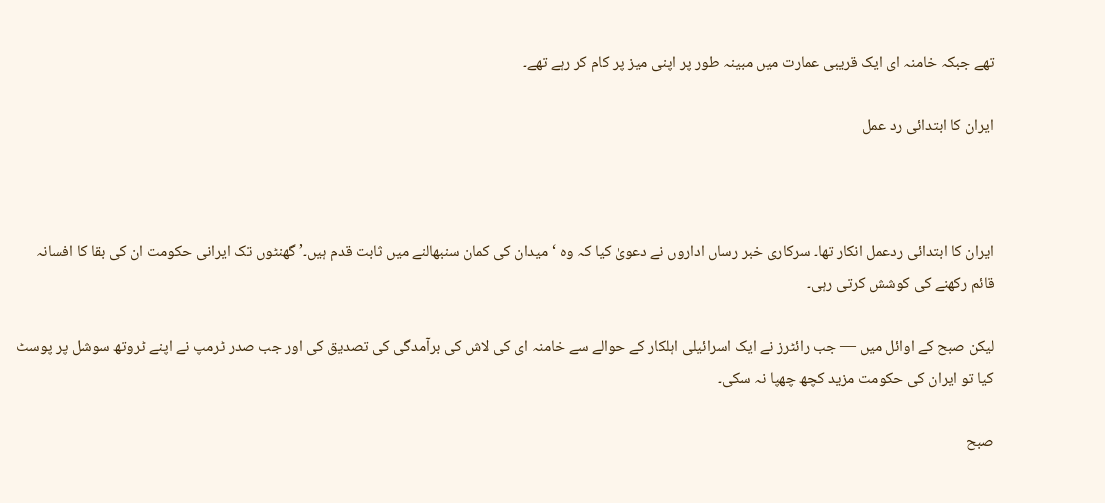تھے جبکہ خامنہ ای ایک قریبی عمارت میں مبینہ طور پر اپنی میز پر کام کر رہے تھے۔

ایران کا ابتدائی رد عمل



ایران کا ابتدائی ردعمل انکار تھا۔ سرکاری خبر رساں اداروں نے دعویٰ کیا کہ وہ ‘میدان کی کمان سنبھالنے میں ثابت قدم ہیں۔’ گھنٹوں تک ایرانی حکومت ان کی بقا کا افسانہ قائم رکھنے کی کوشش کرتی رہی۔

لیکن صبح کے اوائل میں — جب رائٹرز نے ایک اسرائیلی اہلکار کے حوالے سے خامنہ ای کی لاش کی برآمدگی کی تصدیق کی اور جب صدر ٹرمپ نے اپنے ٹروتھ سوشل پر پوسٹ  کیا تو ایران کی حکومت مزید کچھ چھپا نہ سکی۔

صبح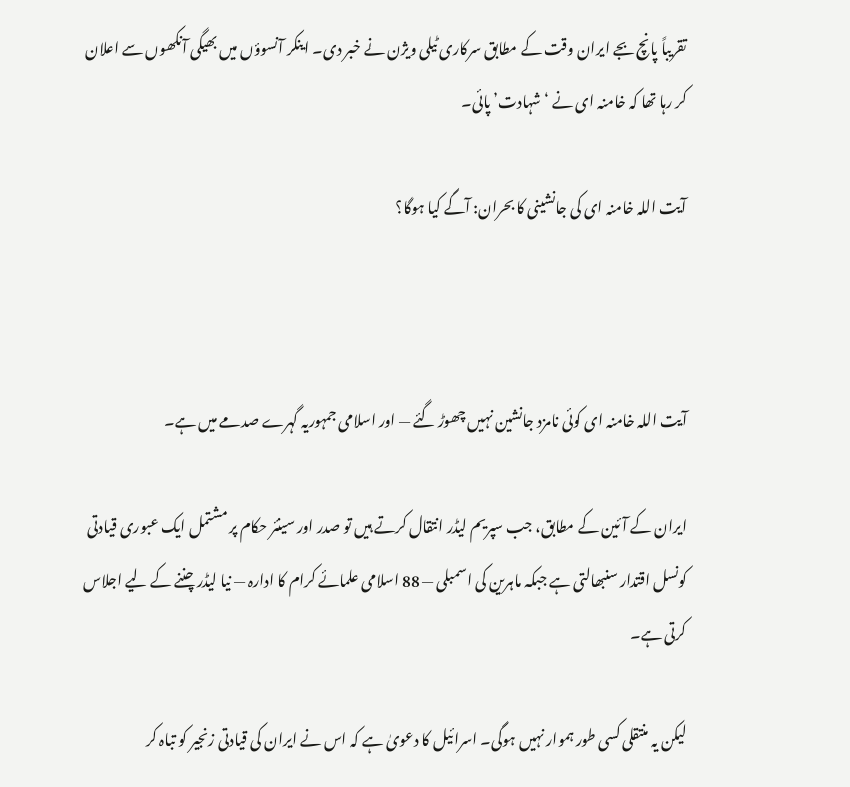تقریباً پانچ بجے ایران وقت کے مطابق سرکاری ٹیلی ویژن نے خبر دی۔ اینکر آنسوؤں میں بھیگی آنکھوں سے اعلان کر رہا تھا کہ خامنہ ای نے ‘شہادت’ پائی۔

آیت اللہ خامنہ ای کی جانشینی کا بحران: آگے کیا ہوگا؟



آیت اللہ خامنہ ای کوئی نامزد جانشین نہیں چھوڑ گئے — اور اسلامی جمہوریہ گہرے صدمے میں ہے۔

ایران کے آئین کے مطابق، جب سپریم لیڈر انتقال کرتے ہیں تو صدر اور سینئر حکام پر مشتمل ایک عبوری قیادتی کونسل اقتدار سنبھالتی ہے جبکہ ماہرین کی اسمبلی — 88 اسلامی علمائے کرام کا ادارہ — نیا لیڈر چننے کے لیے اجلاس کرتی ہے۔

لیکن یہ منتقلی کسی طور ہموار نہیں ہوگی۔ اسرائیل کا دعویٰ ہے کہ اس نے ایران کی قیادتی زنجیر کو تباہ کر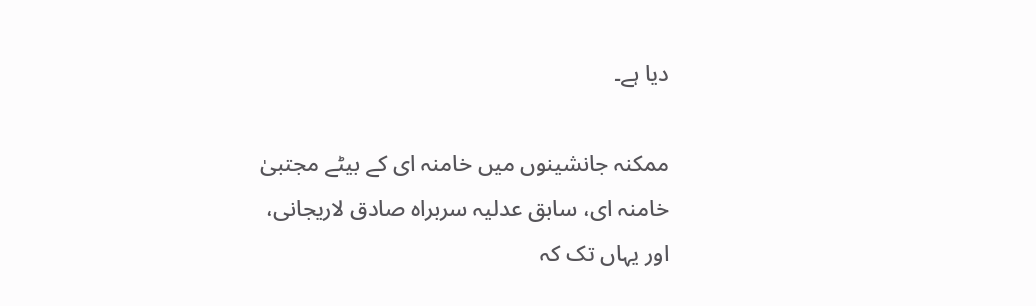دیا ہے۔

ممکنہ جانشینوں میں خامنہ ای کے بیٹے مجتبیٰ خامنہ ای، سابق عدلیہ سربراہ صادق لاریجانی، اور یہاں تک کہ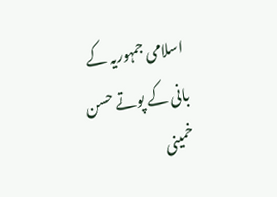اسلامی جمہوریہ کے بانی کے پوتے حسن خمینی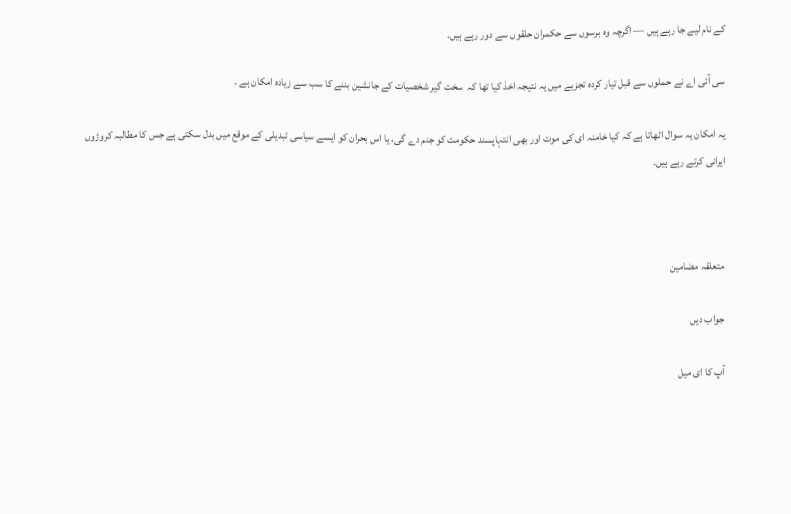کے نام لیے جا رہے ہیں — اگرچہ وہ برسوں سے حکمران حلقوں سے دور رہے ہیں۔

سی آئی اے نے حملوں سے قبل تیار کردہ تجزیے میں یہ نتیجہ اخذ کیا تھا کہ  سخت گیر شخصیات کے جانشین بننے کا سب سے زیادہ امکان ہے ۔

یہ امکان یہ سوال اٹھاتا ہے کہ کیا خامنہ ای کی موت اور بھی انتہاپسند حکومت کو جنم دے گی، یا اس بحران کو ایسے سیاسی تبدیلی کے موقع میں بدل سکتی ہے جس کا مطالبہ کروڑوں ایرانی کرتے رہے ہیں۔



متعلقہ مضامین

جواب دیں

آپ کا ای میل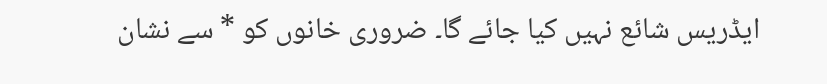ایڈریس شائع نہیں کیا جائے گا۔ ضروری خانوں کو * سے نشان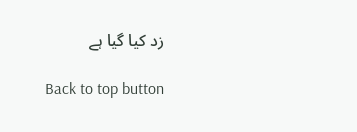زد کیا گیا ہے

Back to top button